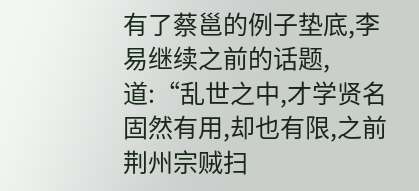有了蔡邕的例子垫底,李易继续之前的话题,道:“乱世之中,才学贤名固然有用,却也有限,之前荆州宗贼扫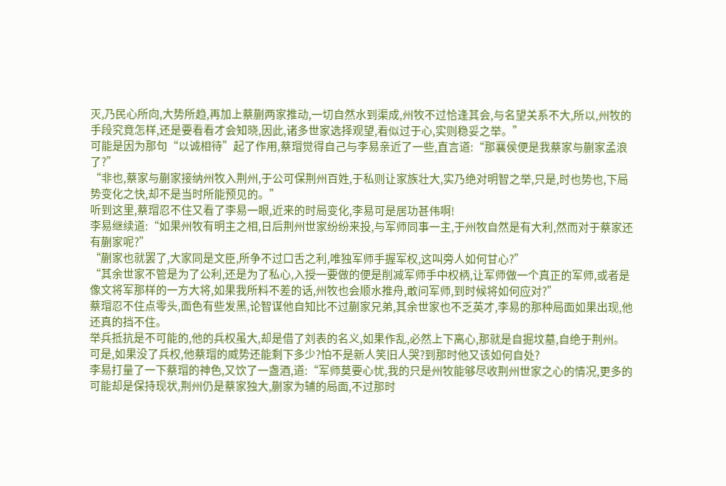灭,乃民心所向,大势所趋,再加上蔡蒯两家推动,一切自然水到渠成,州牧不过恰逢其会,与名望关系不大,所以,州牧的手段究竟怎样,还是要看看才会知晓,因此,诸多世家选择观望,看似过于心,实则稳妥之举。”
可能是因为那句“以诚相待”起了作用,蔡瑁觉得自己与李易亲近了一些,直言道:“那襄侯便是我蔡家与蒯家孟浪了?”
“非也,蔡家与蒯家接纳州牧入荆州,于公可保荆州百姓,于私则让家族壮大,实乃绝对明智之举,只是,时也势也,下局势变化之快,却不是当时所能预见的。”
听到这里,蔡瑁忍不住又看了李易一眼,近来的时局变化,李易可是居功甚伟啊!
李易继续道:“如果州牧有明主之相,日后荆州世家纷纷来投,与军师同事一主,于州牧自然是有大利,然而对于蔡家还有蒯家呢?”
“蒯家也就罢了,大家同是文臣,所争不过口舌之利,唯独军师手握军权,这叫旁人如何甘心?”
“其余世家不管是为了公利,还是为了私心,入授一要做的便是削减军师手中权柄,让军师做一个真正的军师,或者是像文将军那样的一方大将,如果我所料不差的话,州牧也会顺水推舟,敢问军师,到时候将如何应对?”
蔡瑁忍不住点零头,面色有些发黑,论智谋他自知比不过蒯家兄弟,其余世家也不乏英才,李易的那种局面如果出现,他还真的挡不住。
举兵抵抗是不可能的,他的兵权虽大,却是借了刘表的名义,如果作乱,必然上下离心,那就是自掘坟墓,自绝于荆州。
可是,如果没了兵权,他蔡瑁的威势还能剩下多少?怕不是新人笑旧人哭?到那时他又该如何自处?
李易打量了一下蔡瑁的神色,又饮了一盏酒,道:“军师莫要心忧,我的只是州牧能够尽收荆州世家之心的情况,更多的可能却是保持现状,荆州仍是蔡家独大,蒯家为辅的局面,不过那时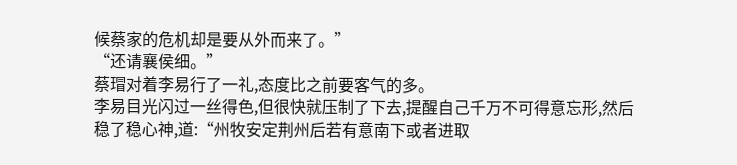候蔡家的危机却是要从外而来了。”
“还请襄侯细。”
蔡瑁对着李易行了一礼,态度比之前要客气的多。
李易目光闪过一丝得色,但很快就压制了下去,提醒自己千万不可得意忘形,然后稳了稳心神,道:“州牧安定荆州后若有意南下或者进取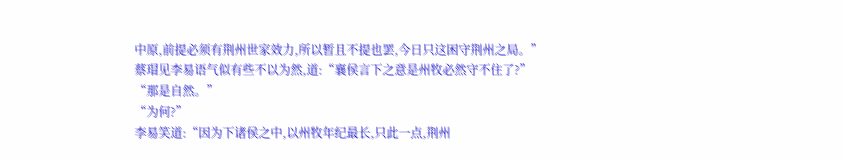中原,前提必须有荆州世家效力,所以暂且不提也罢,今日只这困守荆州之局。”
蔡瑁见李易语气似有些不以为然,道:“襄侯言下之意是州牧必然守不住了?”
“那是自然。”
“为何?”
李易笑道:“因为下诸侯之中,以州牧年纪最长,只此一点,荆州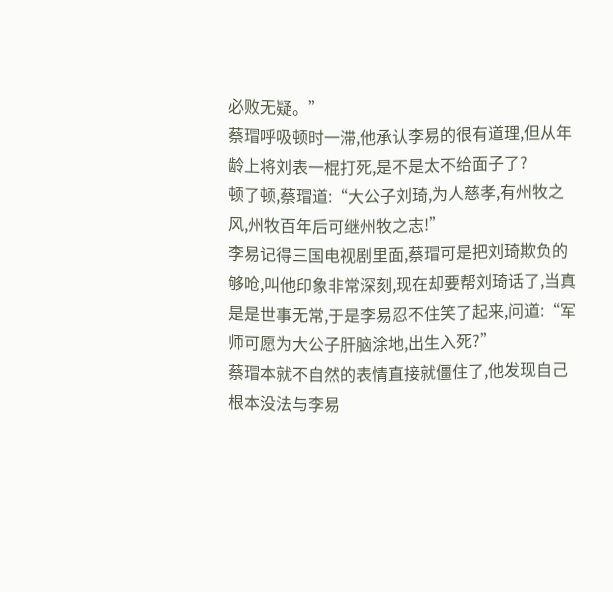必败无疑。”
蔡瑁呼吸顿时一滞,他承认李易的很有道理,但从年龄上将刘表一棍打死,是不是太不给面子了?
顿了顿,蔡瑁道:“大公子刘琦,为人慈孝,有州牧之风,州牧百年后可继州牧之志!”
李易记得三国电视剧里面,蔡瑁可是把刘琦欺负的够呛,叫他印象非常深刻,现在却要帮刘琦话了,当真是是世事无常,于是李易忍不住笑了起来,问道:“军师可愿为大公子肝脑涂地,出生入死?”
蔡瑁本就不自然的表情直接就僵住了,他发现自己根本没法与李易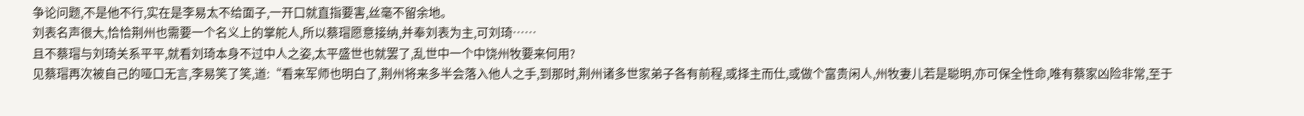争论问题,不是他不行,实在是李易太不给面子,一开口就直指要害,丝毫不留余地。
刘表名声很大,恰恰荆州也需要一个名义上的掌舵人,所以蔡瑁愿意接纳,并奉刘表为主,可刘琦……
且不蔡瑁与刘琦关系平平,就看刘琦本身不过中人之姿,太平盛世也就罢了,乱世中一个中饶州牧要来何用?
见蔡瑁再次被自己的哑口无言,李易笑了笑,道:“看来军师也明白了,荆州将来多半会落入他人之手,到那时,荆州诸多世家弟子各有前程,或择主而仕,或做个富贵闲人,州牧妻儿若是聪明,亦可保全性命,唯有蔡家凶险非常,至于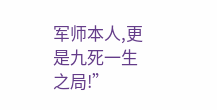军师本人,更是九死一生之局!”